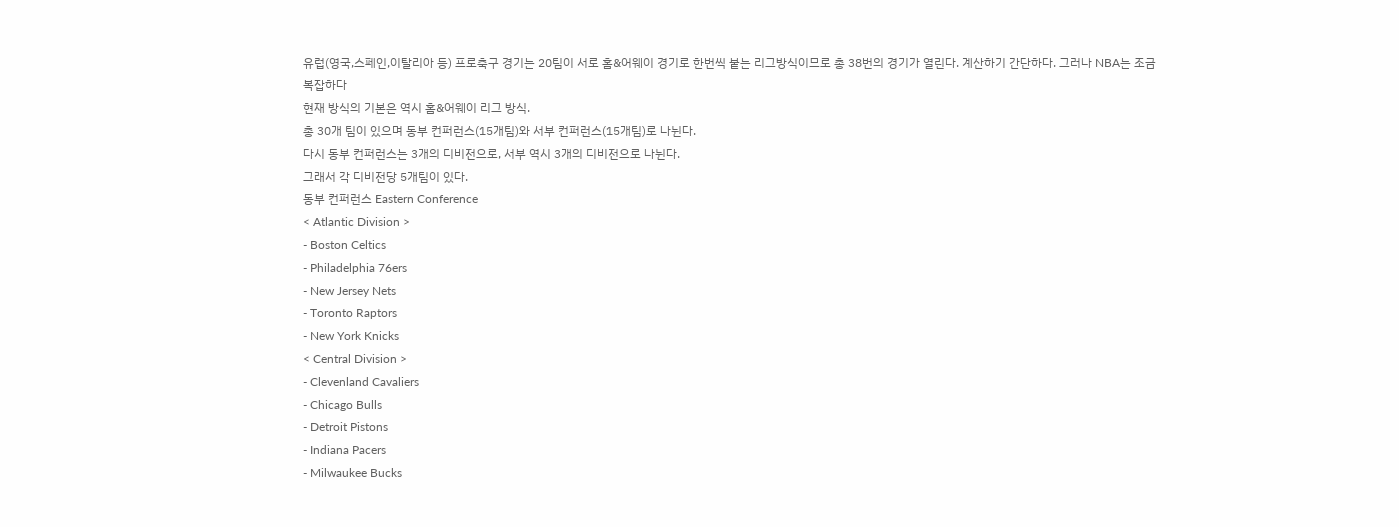유럽(영국,스페인,이탈리아 등) 프로축구 경기는 20팀이 서로 홈&어웨이 경기로 한번씩 붙는 리그방식이므로 총 38번의 경기가 열린다. 계산하기 간단하다. 그러나 NBA는 조금 복잡하다
현재 방식의 기본은 역시 홈&어웨이 리그 방식.
총 30개 팀이 있으며 동부 컨퍼런스(15개팀)와 서부 컨퍼런스(15개팀)로 나뉜다.
다시 동부 컨퍼런스는 3개의 디비전으로, 서부 역시 3개의 디비전으로 나뉜다.
그래서 각 디비전당 5개팀이 있다.
동부 컨퍼런스 Eastern Conference
< Atlantic Division >
- Boston Celtics
- Philadelphia 76ers
- New Jersey Nets
- Toronto Raptors
- New York Knicks
< Central Division >
- Clevenland Cavaliers
- Chicago Bulls
- Detroit Pistons
- Indiana Pacers
- Milwaukee Bucks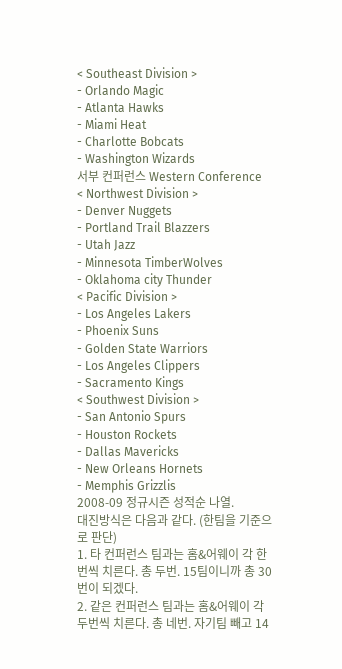< Southeast Division >
- Orlando Magic
- Atlanta Hawks
- Miami Heat
- Charlotte Bobcats
- Washington Wizards
서부 컨퍼런스 Western Conference
< Northwest Division >
- Denver Nuggets
- Portland Trail Blazzers
- Utah Jazz
- Minnesota TimberWolves
- Oklahoma city Thunder
< Pacific Division >
- Los Angeles Lakers
- Phoenix Suns
- Golden State Warriors
- Los Angeles Clippers
- Sacramento Kings
< Southwest Division >
- San Antonio Spurs
- Houston Rockets
- Dallas Mavericks
- New Orleans Hornets
- Memphis Grizzlis
2008-09 정규시즌 성적순 나열.
대진방식은 다음과 같다. (한팀을 기준으로 판단)
1. 타 컨퍼런스 팀과는 홈&어웨이 각 한번씩 치른다. 총 두번. 15팀이니까 총 30번이 되겠다.
2. 같은 컨퍼런스 팀과는 홈&어웨이 각 두번씩 치른다. 총 네번. 자기팀 빼고 14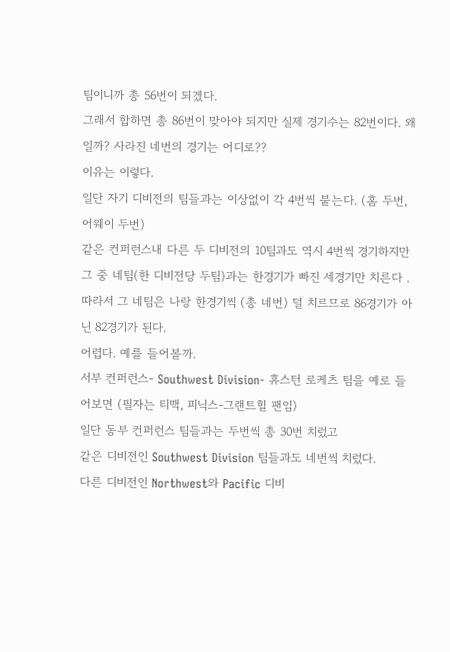팀이니까 총 56번이 되겠다.
그래서 합하면 총 86번이 맞아야 되지만 실제 경기수는 82번이다. 왜일까? 사라진 네번의 경기는 어디로??
이유는 이렇다.
일단 자기 디비전의 팀들과는 이상없이 각 4번씩 붙는다. (홈 두번, 어웨이 두번)
같은 컨퍼런스내 다른 두 디비전의 10팀과도 역시 4번씩 경기하지만 그 중 네팀(한 디비전당 두팀)과는 한경기가 빠진 세경기만 치른다 .
따라서 그 네팀은 나랑 한경기씩 (총 네번) 덜 치르므로 86경기가 아닌 82경기가 된다.
어렵다. 예를 들어볼까.
서부 컨퍼런스- Southwest Division- 휴스턴 로케츠 팀을 예로 들어보면 (필자는 티맥, 피닉스-그랜트힐 팬임)
일단 동부 컨퍼런스 팀들과는 두번씩 총 30번 치렀고
같은 디비전인 Southwest Division 팀들과도 네번씩 치렀다.
다른 디비전인 Northwest와 Pacific 디비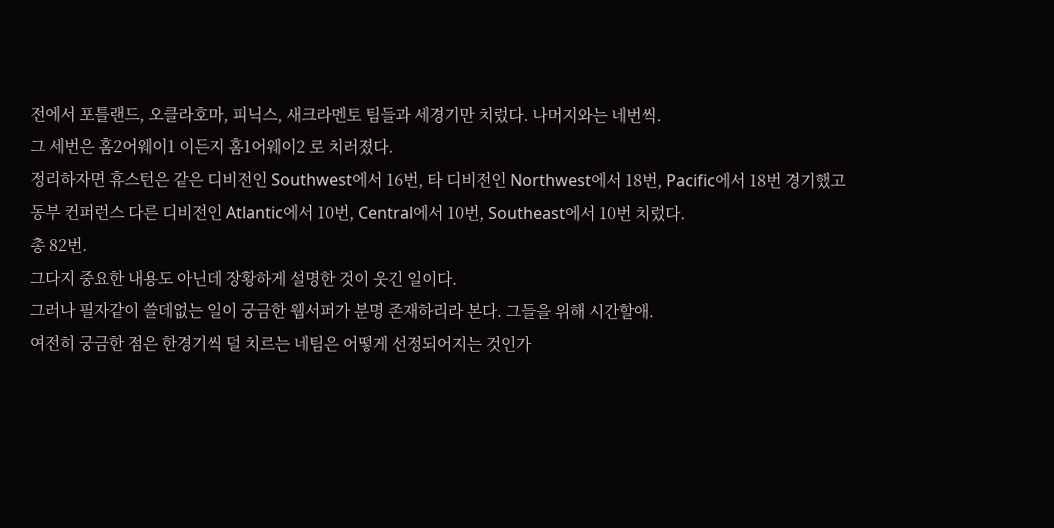전에서 포틀랜드, 오클라호마, 피닉스, 새크라멘토 팀들과 세경기만 치렀다. 나머지와는 네번씩.
그 세번은 홈2어웨이1 이든지 홈1어웨이2 로 치러졌다.
정리하자면 휴스턴은 같은 디비전인 Southwest에서 16번, 타 디비전인 Northwest에서 18번, Pacific에서 18번 경기했고
동부 컨퍼런스 다른 디비전인 Atlantic에서 10번, Central에서 10번, Southeast에서 10번 치렀다.
총 82번.
그다지 중요한 내용도 아닌데 장황하게 설명한 것이 웃긴 일이다.
그러나 필자같이 쓸데없는 일이 궁금한 웹서퍼가 분명 존재하리라 본다. 그들을 위해 시간할애.
여전히 궁금한 점은 한경기씩 덜 치르는 네팀은 어떻게 선정되어지는 것인가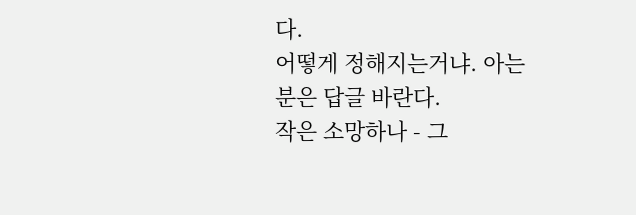다.
어떻게 정해지는거냐. 아는 분은 답글 바란다.
작은 소망하나 - 그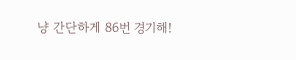냥 간단하게 86번 경기해!